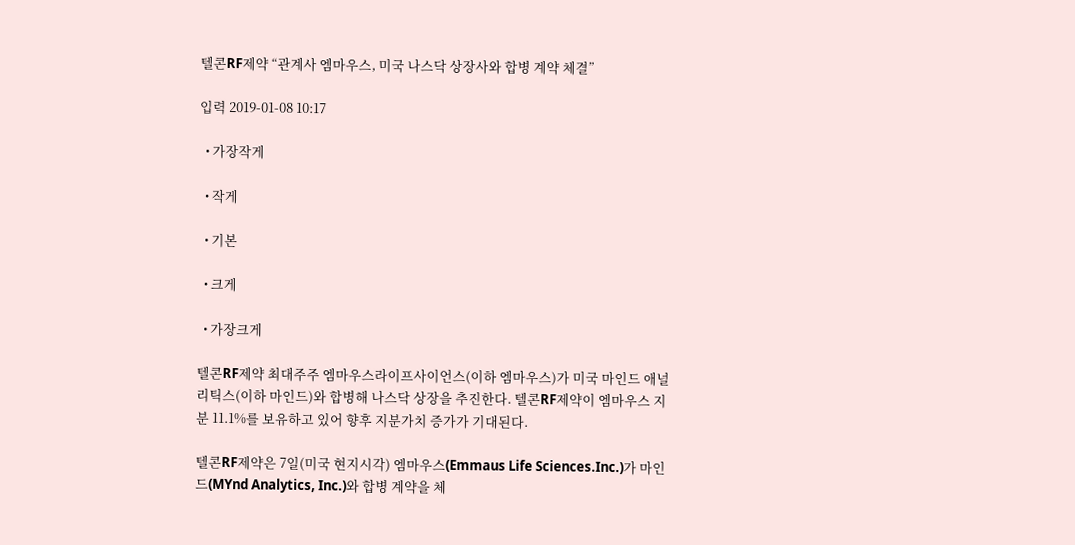텔콘RF제약 “관계사 엠마우스, 미국 나스닥 상장사와 합병 계약 체결”

입력 2019-01-08 10:17

  • 가장작게

  • 작게

  • 기본

  • 크게

  • 가장크게

텔콘RF제약 최대주주 엠마우스라이프사이언스(이하 엠마우스)가 미국 마인드 애널리틱스(이하 마인드)와 합병해 나스닥 상장을 추진한다. 텔콘RF제약이 엠마우스 지분 11.1%를 보유하고 있어 향후 지분가치 증가가 기대된다.

텔콘RF제약은 7일(미국 현지시각) 엠마우스(Emmaus Life Sciences.Inc.)가 마인드(MYnd Analytics, Inc.)와 합병 계약을 체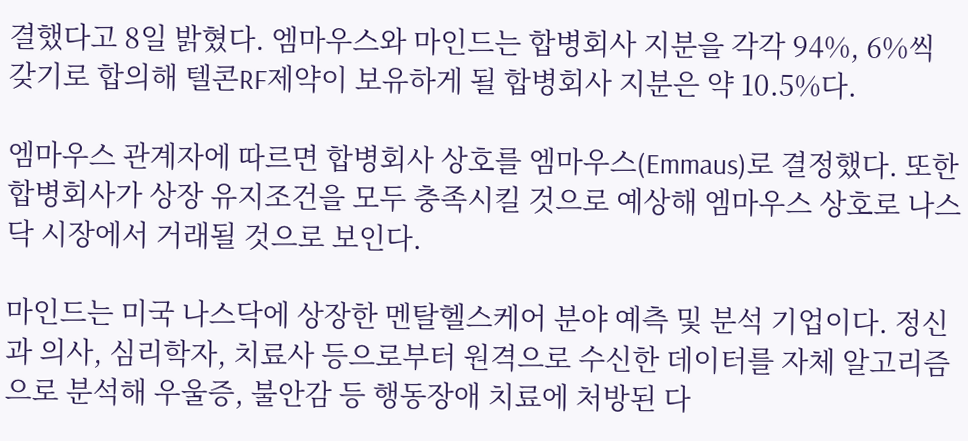결했다고 8일 밝혔다. 엠마우스와 마인드는 합병회사 지분을 각각 94%, 6%씩 갖기로 합의해 텔콘RF제약이 보유하게 될 합병회사 지분은 약 10.5%다.

엠마우스 관계자에 따르면 합병회사 상호를 엠마우스(Emmaus)로 결정했다. 또한 합병회사가 상장 유지조건을 모두 충족시킬 것으로 예상해 엠마우스 상호로 나스닥 시장에서 거래될 것으로 보인다.

마인드는 미국 나스닥에 상장한 멘탈헬스케어 분야 예측 및 분석 기업이다. 정신과 의사, 심리학자, 치료사 등으로부터 원격으로 수신한 데이터를 자체 알고리즘으로 분석해 우울증, 불안감 등 행동장애 치료에 처방된 다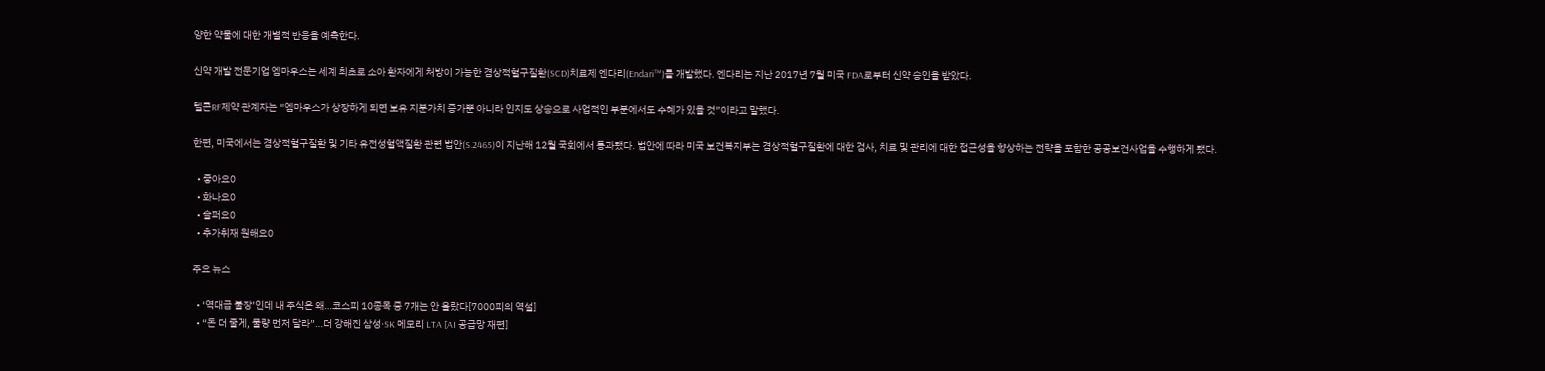양한 약물에 대한 개별적 반응을 예측한다.

신약 개발 전문기업 엠마우스는 세계 최초로 소아 환자에게 처방이 가능한 겸상적혈구질환(SCD)치료제 엔다리(Endari™)를 개발했다. 엔다리는 지난 2017년 7월 미국 FDA로부터 신약 승인을 받았다.

텔콘RF제약 관계자는 “엠마우스가 상장하게 되면 보유 지분가치 증가뿐 아니라 인지도 상승으로 사업적인 부분에서도 수혜가 있을 것”이라고 말했다.

한편, 미국에서는 겸상적혈구질환 및 기타 유전성혈액질환 관련 법안(S.2465)이 지난해 12월 국회에서 통과됐다. 법안에 따라 미국 보건복지부는 겸상적혈구질환에 대한 검사, 치료 및 관리에 대한 접근성을 향상하는 전략을 포함한 공공보건사업을 수행하게 됐다.

  • 좋아요0
  • 화나요0
  • 슬퍼요0
  • 추가취재 원해요0

주요 뉴스

  • ‘역대급 불장’인데 내 주식은 왜…코스피 10종목 중 7개는 안 올랐다[7000피의 역설]
  • “돈 더 줄게, 물량 먼저 달라”…더 강해진 삼성·SK 메모리 LTA [AI 공급망 재편]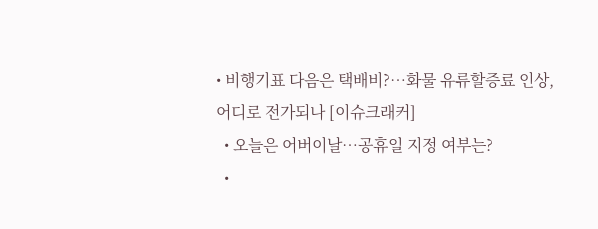• 비행기표 다음은 택배비?⋯화물 유류할증료 인상, 어디로 전가되나 [이슈크래커]
  • 오늘은 어버이날…공휴일 지정 여부는?
  •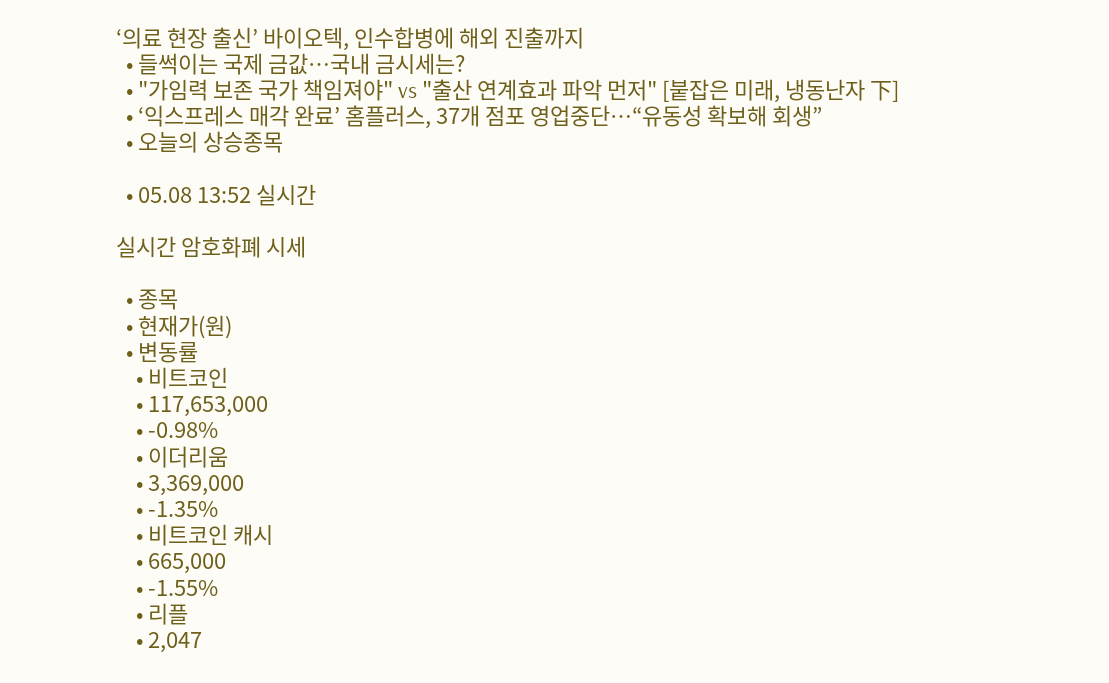‘의료 현장 출신’ 바이오텍, 인수합병에 해외 진출까지
  • 들썩이는 국제 금값…국내 금시세는?
  • "가임력 보존 국가 책임져야" vs "출산 연계효과 파악 먼저" [붙잡은 미래, 냉동난자 下]
  • ‘익스프레스 매각 완료’ 홈플러스, 37개 점포 영업중단⋯“유동성 확보해 회생”
  • 오늘의 상승종목

  • 05.08 13:52 실시간

실시간 암호화폐 시세

  • 종목
  • 현재가(원)
  • 변동률
    • 비트코인
    • 117,653,000
    • -0.98%
    • 이더리움
    • 3,369,000
    • -1.35%
    • 비트코인 캐시
    • 665,000
    • -1.55%
    • 리플
    • 2,047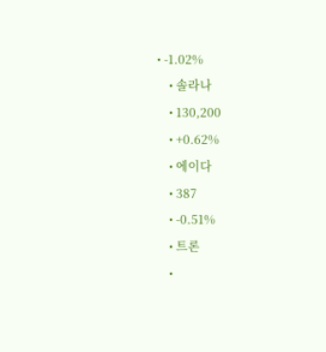• -1.02%
    • 솔라나
    • 130,200
    • +0.62%
    • 에이다
    • 387
    • -0.51%
    • 트론
    •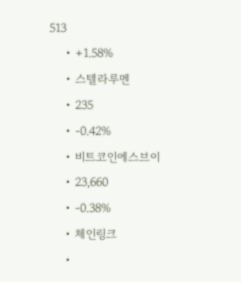513
    • +1.58%
    • 스텔라루멘
    • 235
    • -0.42%
    • 비트코인에스브이
    • 23,660
    • -0.38%
    • 체인링크
    •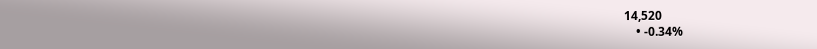14,520
    • -0.34%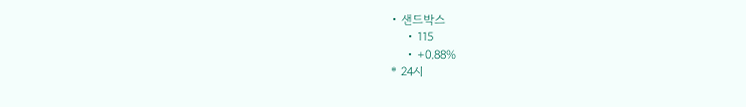• 샌드박스
    • 115
    • +0.88%
* 24시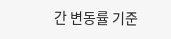간 변동률 기준